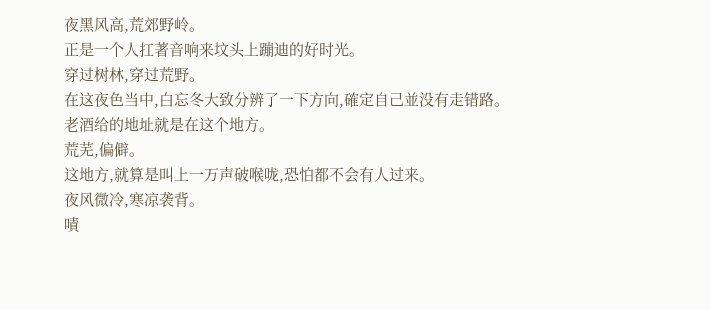夜黑风高,荒郊野岭。
正是一个人扛著音响来坟头上蹦迪的好时光。
穿过树林,穿过荒野。
在这夜色当中,白忘冬大致分辨了一下方向,確定自己並没有走错路。
老酒给的地址就是在这个地方。
荒芜,偏僻。
这地方,就算是叫上一万声破喉咙,恐怕都不会有人过来。
夜风微冷,寒凉袭背。
嘖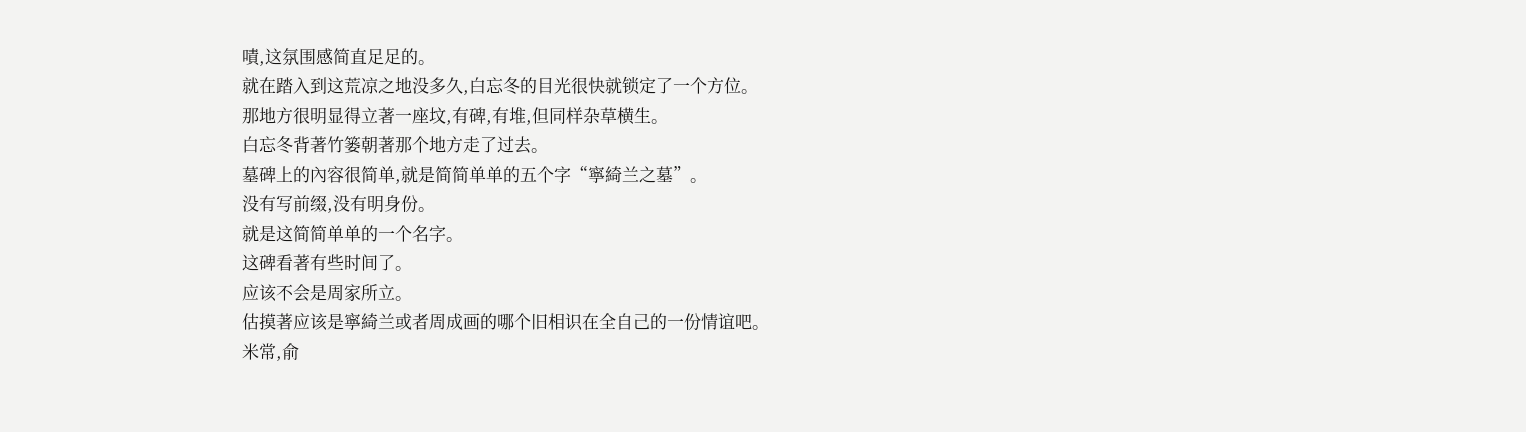嘖,这氛围感简直足足的。
就在踏入到这荒凉之地没多久,白忘冬的目光很快就锁定了一个方位。
那地方很明显得立著一座坟,有碑,有堆,但同样杂草横生。
白忘冬背著竹篓朝著那个地方走了过去。
墓碑上的內容很简单,就是简简单单的五个字“寧綺兰之墓”。
没有写前缀,没有明身份。
就是这简简单单的一个名字。
这碑看著有些时间了。
应该不会是周家所立。
估摸著应该是寧綺兰或者周成画的哪个旧相识在全自己的一份情谊吧。
米常,俞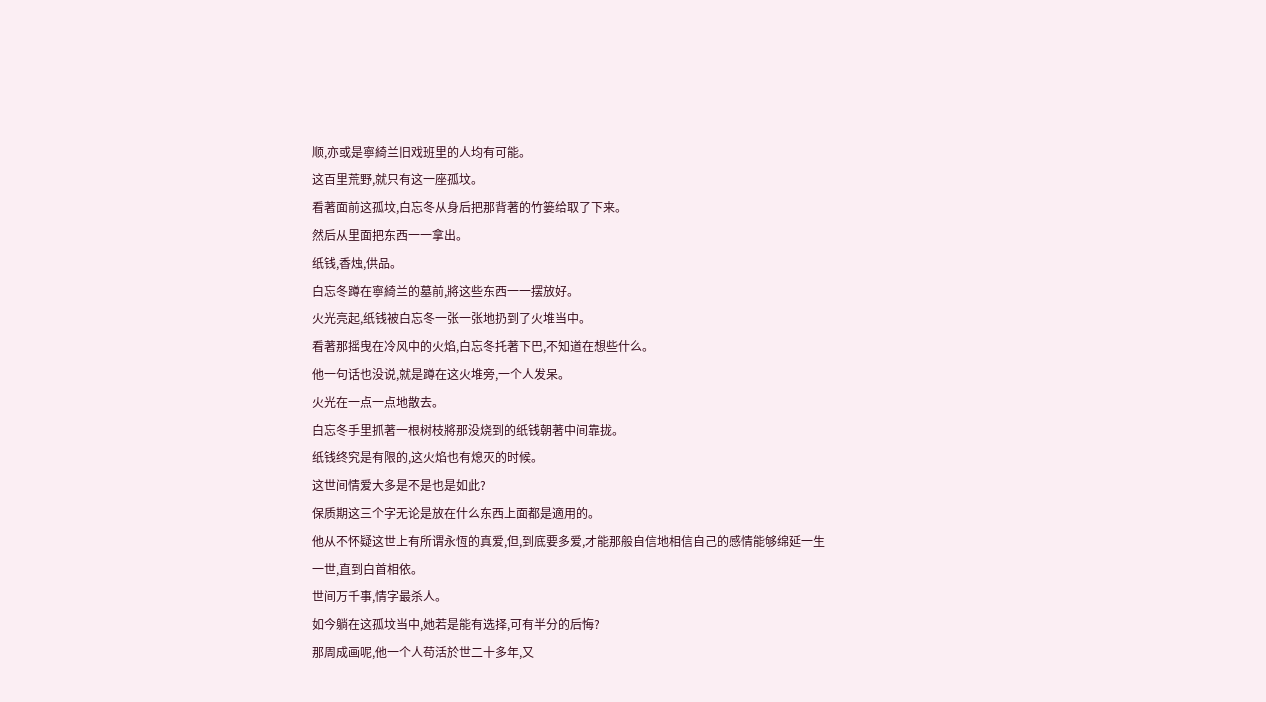顺,亦或是寧綺兰旧戏班里的人均有可能。
这百里荒野,就只有这一座孤坟。
看著面前这孤坟,白忘冬从身后把那背著的竹篓给取了下来。
然后从里面把东西一一拿出。
纸钱,香烛,供品。
白忘冬蹲在寧綺兰的墓前,將这些东西一一摆放好。
火光亮起,纸钱被白忘冬一张一张地扔到了火堆当中。
看著那摇曳在冷风中的火焰,白忘冬托著下巴,不知道在想些什么。
他一句话也没说,就是蹲在这火堆旁,一个人发呆。
火光在一点一点地散去。
白忘冬手里抓著一根树枝將那没烧到的纸钱朝著中间靠拢。
纸钱终究是有限的,这火焰也有熄灭的时候。
这世间情爱大多是不是也是如此?
保质期这三个字无论是放在什么东西上面都是適用的。
他从不怀疑这世上有所谓永恆的真爱,但,到底要多爱,才能那般自信地相信自己的感情能够绵延一生一世,直到白首相依。
世间万千事,情字最杀人。
如今躺在这孤坟当中,她若是能有选择,可有半分的后悔?
那周成画呢,他一个人苟活於世二十多年,又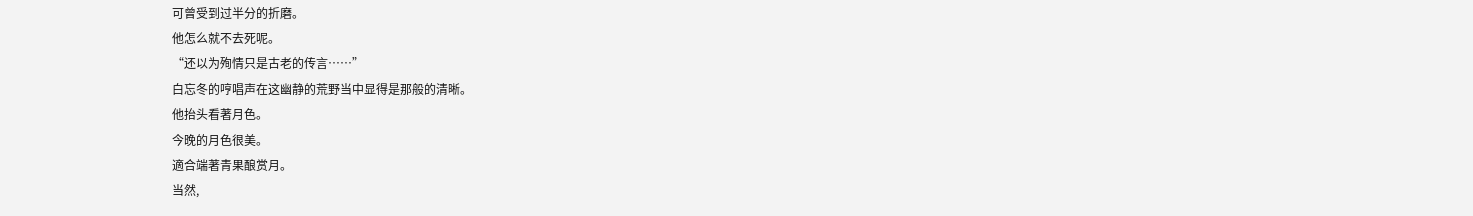可曾受到过半分的折磨。
他怎么就不去死呢。
“还以为殉情只是古老的传言……”
白忘冬的哼唱声在这幽静的荒野当中显得是那般的清晰。
他抬头看著月色。
今晚的月色很美。
適合端著青果酿赏月。
当然,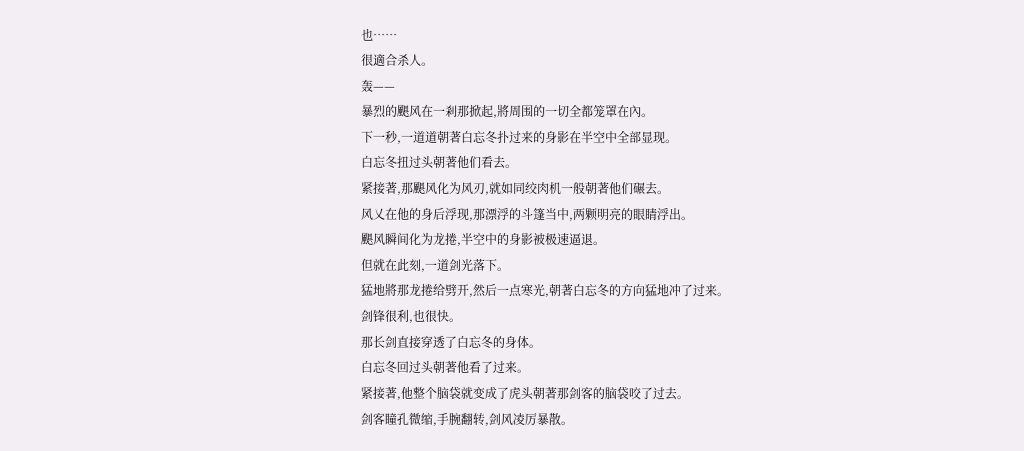也……
很適合杀人。
轰——
暴烈的颶风在一剎那掀起,將周围的一切全都笼罩在內。
下一秒,一道道朝著白忘冬扑过来的身影在半空中全部显现。
白忘冬扭过头朝著他们看去。
紧接著,那颶风化为风刃,就如同绞肉机一般朝著他们碾去。
风乂在他的身后浮现,那漂浮的斗篷当中,两颗明亮的眼睛浮出。
颶风瞬间化为龙捲,半空中的身影被极速逼退。
但就在此刻,一道剑光落下。
猛地將那龙捲给劈开,然后一点寒光,朝著白忘冬的方向猛地冲了过来。
剑锋很利,也很快。
那长剑直接穿透了白忘冬的身体。
白忘冬回过头朝著他看了过来。
紧接著,他整个脑袋就变成了虎头朝著那剑客的脑袋咬了过去。
剑客瞳孔微缩,手腕翻转,剑风凌厉暴散。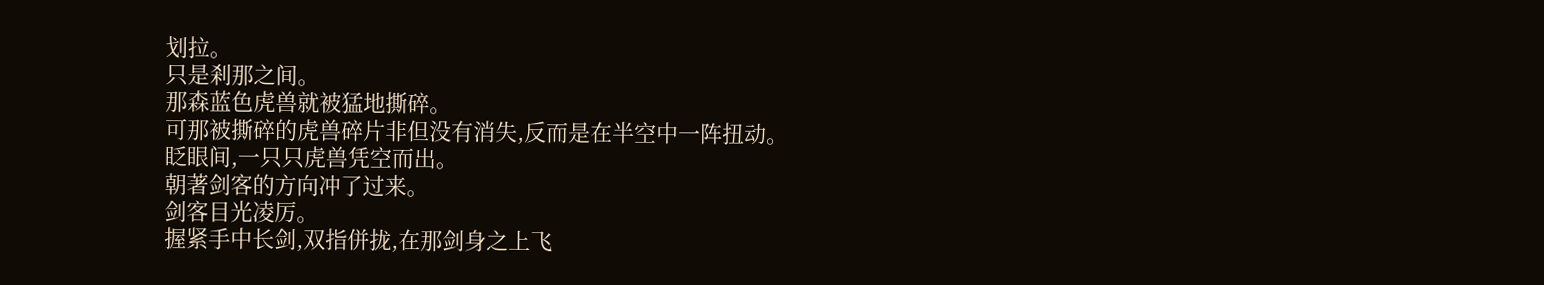划拉。
只是剎那之间。
那森蓝色虎兽就被猛地撕碎。
可那被撕碎的虎兽碎片非但没有消失,反而是在半空中一阵扭动。
眨眼间,一只只虎兽凭空而出。
朝著剑客的方向冲了过来。
剑客目光凌厉。
握紧手中长剑,双指併拢,在那剑身之上飞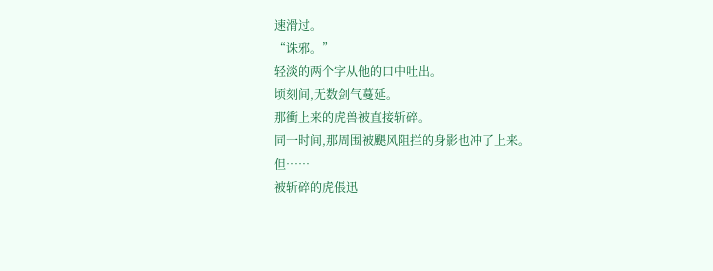速滑过。
“诛邪。”
轻淡的两个字从他的口中吐出。
顷刻间,无数剑气蔓延。
那衝上来的虎兽被直接斩碎。
同一时间,那周围被颶风阻拦的身影也冲了上来。
但……
被斩碎的虎倀迅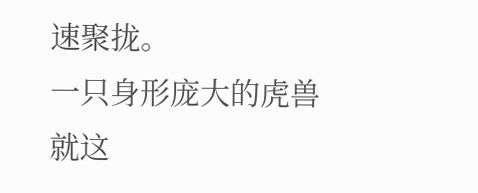速聚拢。
一只身形庞大的虎兽就这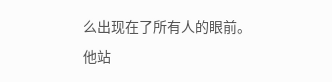么出现在了所有人的眼前。
他站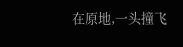在原地,一头撞飞